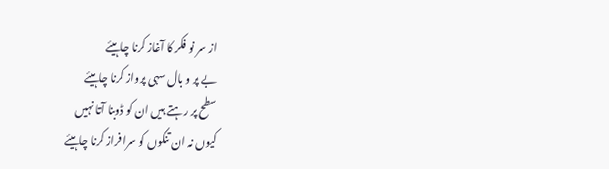از سر نو فکر کا آغاز کرنا چاہیئے
بے پر و بال سہی پرواز کرنا چاہیئے
سطح پر رہتے ہیں ان کو ڈوبنا آتا نہیں
کیوں نہ ان تنکوں کو سرافراز کرنا چاہیئے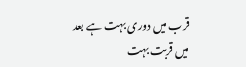قرب میں دوری بہت ہے بعد میں قربت بہت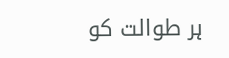ہر طوالت کو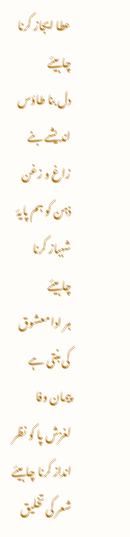عطا ایجاز کرنا چاہیئے
دل بنا طاؤس اندیشے بنے زاغ و زغن
ذہن کو ہم پایۂ شہباز کرنا چاہیئے
ہر ادا معشوق کی بنتی ہے پیمان وفا
لغزش پا کو نظر انداز کرنا چاہیئے
شعر کی تخلیق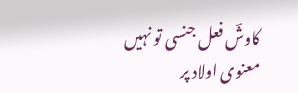کاوشؔ فعل جنسی تو نہیں
معنوی اولاد پر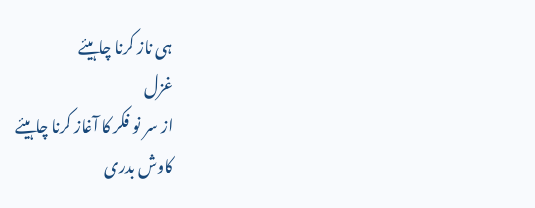ہی ناز کرنا چاہیئے
غزل
از سر نو فکر کا آغاز کرنا چاہیئے
کاوش بدری